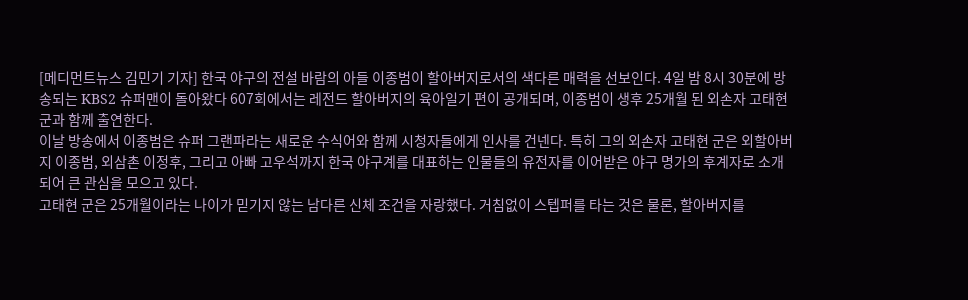[메디먼트뉴스 김민기 기자] 한국 야구의 전설 바람의 아들 이종범이 할아버지로서의 색다른 매력을 선보인다. 4일 밤 8시 30분에 방송되는 KBS2 슈퍼맨이 돌아왔다 607회에서는 레전드 할아버지의 육아일기 편이 공개되며, 이종범이 생후 25개월 된 외손자 고태현 군과 함께 출연한다.
이날 방송에서 이종범은 슈퍼 그랜파라는 새로운 수식어와 함께 시청자들에게 인사를 건넨다. 특히 그의 외손자 고태현 군은 외할아버지 이종범, 외삼촌 이정후, 그리고 아빠 고우석까지 한국 야구계를 대표하는 인물들의 유전자를 이어받은 야구 명가의 후계자로 소개되어 큰 관심을 모으고 있다.
고태현 군은 25개월이라는 나이가 믿기지 않는 남다른 신체 조건을 자랑했다. 거침없이 스텝퍼를 타는 것은 물론, 할아버지를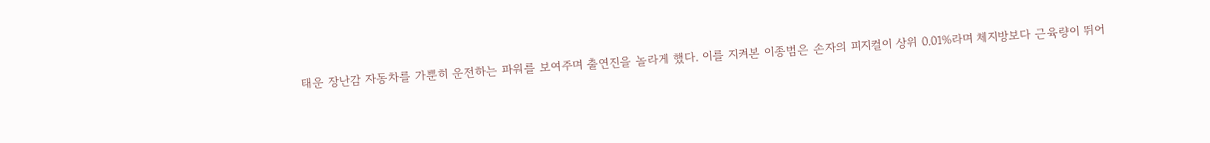태운 장난감 자동차를 가뿐히 운전하는 파워를 보여주며 출연진을 놀라게 했다. 이를 지켜본 이종범은 손자의 피지컬이 상위 0.01%라며 체지방보다 근육량이 뛰어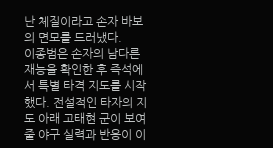난 체질이라고 손자 바보의 면모를 드러냈다.
이종범은 손자의 남다른 재능을 확인한 후 즉석에서 특별 타격 지도를 시작했다. 전설적인 타자의 지도 아래 고태현 군이 보여줄 야구 실력과 반응이 이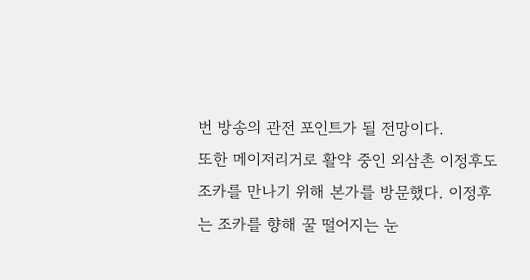번 방송의 관전 포인트가 될 전망이다.
또한 메이저리거로 활약 중인 외삼촌 이정후도 조카를 만나기 위해 본가를 방문했다. 이정후는 조카를 향해 꿀 떨어지는 눈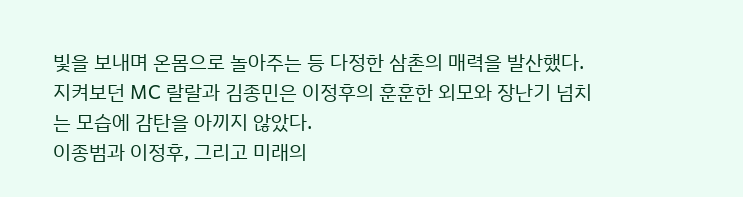빛을 보내며 온몸으로 놀아주는 등 다정한 삼촌의 매력을 발산했다. 지켜보던 MC 랄랄과 김종민은 이정후의 훈훈한 외모와 장난기 넘치는 모습에 감탄을 아끼지 않았다.
이종범과 이정후, 그리고 미래의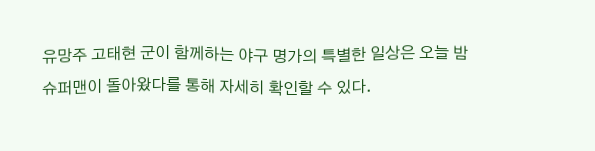유망주 고태현 군이 함께하는 야구 명가의 특별한 일상은 오늘 밤 슈퍼맨이 돌아왔다를 통해 자세히 확인할 수 있다.